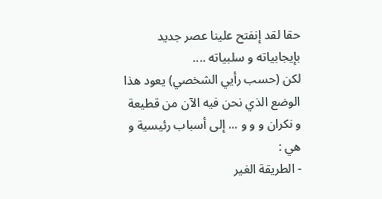حقا لقد إنفتح علينا عصر جديد بإيجابياته و سلبياته ....
لكن (حسب رأيي الشخصي) يعود هذا الوضع الذي نحن فيه الآن من قطيعة و نكران و و و ... إلى أسباب رئيسية و هي :
- الطريقة الغير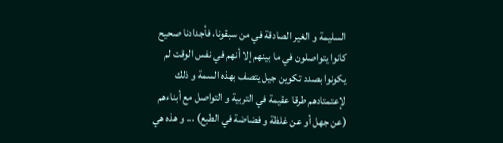السليمة و الغير الصادقة في من سبقونا، فأجدادنا صحيح كانوا يتواصلون في ما بينهم إلا أنهم في نفس الوقت لم يكونوا بصدد تكوين جيل يتصف بهذه السمة و ذلك لإعتمتادهم طرقا عقيمة في التربية و التواصل مع أبناءهم (عن جهل أو عن غلظة و فضاضة في الطبع) ... و هذه هي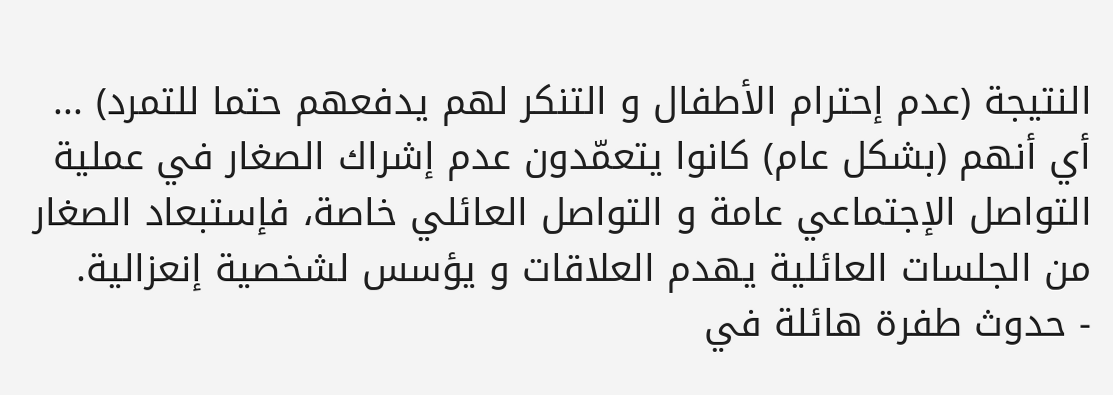النتيجة (عدم إحترام الأطفال و التنكر لهم يدفعهم حتما للتمرد) ... أي أنهم (بشكل عام) كانوا يتعمّدون عدم إشراك الصغار في عملية التواصل الإجتماعي عامة و التواصل العائلي خاصة، فإستبعاد الصغار من الجلسات العائلية يهدم العلاقات و يؤسس لشخصية إنعزالية.
- حدوث طفرة هائلة في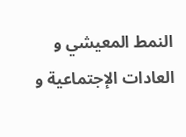النمط المعيشي و العادات الإجتماعية و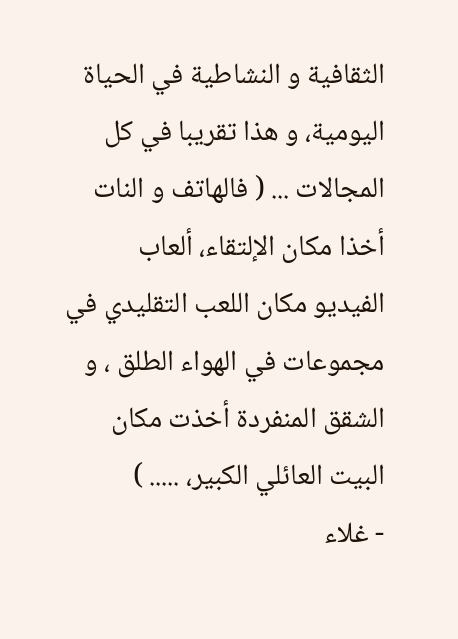الثقافية و النشاطية في الحياة اليومية، و هذا تقريبا في كل المجالات ... ( فالهاتف و النات أخذا مكان الإلتقاء، ألعاب الفيديو مكان اللعب التقليدي في مجموعات في الهواء الطلق ، و الشقق المنفردة أخذت مكان البيت العائلي الكبير، ..... )
- غلاء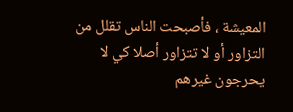المعيشة ، فأصبحت الناس تقلل من التزاور أو لا تتزاور أصلا كي لا يحرجون غيرهم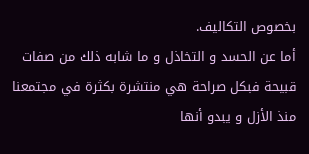بخصوص التكاليف.
أما عن الحسد و التخاذل و ما شابه ذلك من صفات قبيحة فبكل صراحة هي منتشرة بكثرة في مجتمعنا منذ الأزل و يبدو أنها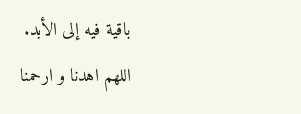باقية فيه إلى الأبد.
اللهم اهدنا و ارحمنا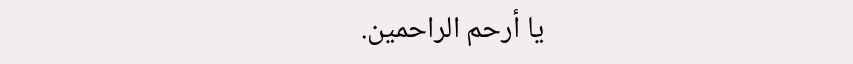يا أرحم الراحمين.